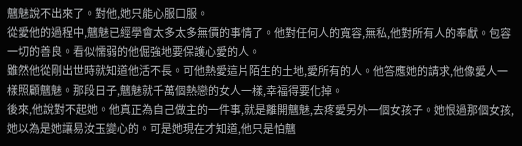魑魅說不出來了。對他,她只能心服口服。
從愛他的過程中,魑魅已經學會太多太多無價的事情了。他對任何人的寬容,無私,他對所有人的奉獻。包容一切的善良。看似懦弱的他倔強地要保護心愛的人。
雖然他從剛出世時就知道他活不長。可他熱愛這片陌生的土地,愛所有的人。他答應她的請求,他像愛人一樣照顧魑魅。那段日子,魑魅就千萬個熱戀的女人一樣,幸福得要化掉。
後來,他說對不起她。他真正為自己做主的一件事,就是離開魑魅,去疼愛另外一個女孩子。她恨過那個女孩,她以為是她讓易汝玉變心的。可是她現在才知道,他只是怕魑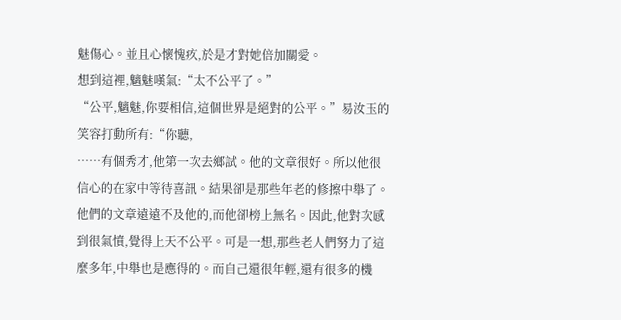魅傷心。並且心懷愧疚,於是才對她倍加關愛。
想到這裡,魑魅嘆氣:“太不公平了。”
“公平,魑魅,你要相信,這個世界是絕對的公平。”易汝玉的笑容打動所有:“你聽,
……有個秀才,他第一次去鄉試。他的文章很好。所以他很信心的在家中等待喜訊。結果卻是那些年老的修擦中舉了。他們的文章遠遠不及他的,而他卻榜上無名。因此,他對次感到很氣憤,覺得上天不公平。可是一想,那些老人們努力了這麼多年,中舉也是應得的。而自己還很年輕,還有很多的機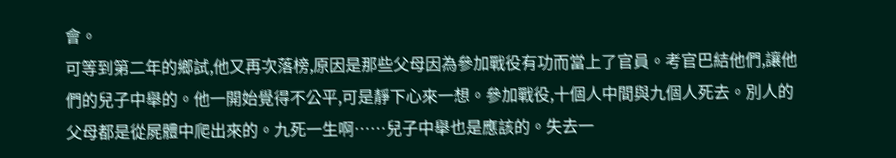會。
可等到第二年的鄉試,他又再次落榜,原因是那些父母因為參加戰役有功而當上了官員。考官巴結他們,讓他們的兒子中舉的。他一開始覺得不公平,可是靜下心來一想。參加戰役,十個人中間與九個人死去。別人的父母都是從屍體中爬出來的。九死一生啊……兒子中舉也是應該的。失去一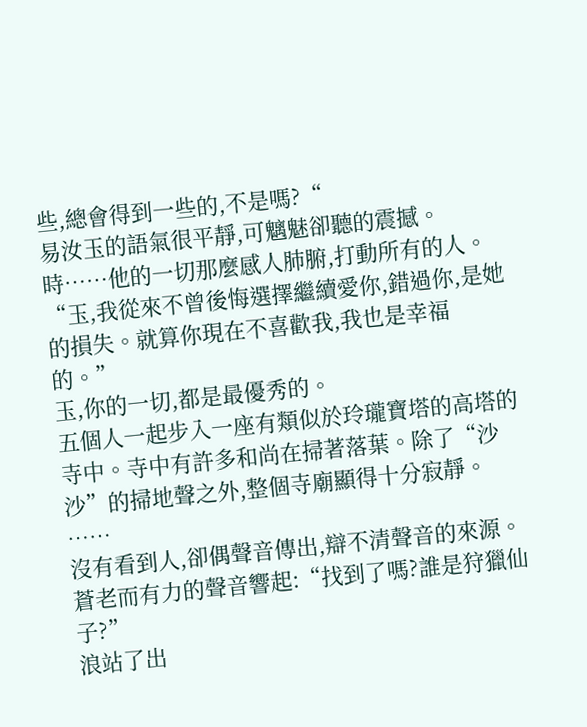些,總會得到一些的,不是嗎?“
易汝玉的語氣很平靜,可魑魅卻聽的震撼。時……他的一切那麼感人肺腑,打動所有的人。
“玉,我從來不曾後悔選擇繼續愛你,錯過你,是她的損失。就算你現在不喜歡我,我也是幸福的。”
玉,你的一切,都是最優秀的。
五個人一起步入一座有類似於玲瓏寶塔的高塔的寺中。寺中有許多和尚在掃著落葉。除了“沙沙”的掃地聲之外,整個寺廟顯得十分寂靜。
……
沒有看到人,卻偶聲音傳出,辯不清聲音的來源。
蒼老而有力的聲音響起:“找到了嗎?誰是狩獵仙子?”
浪站了出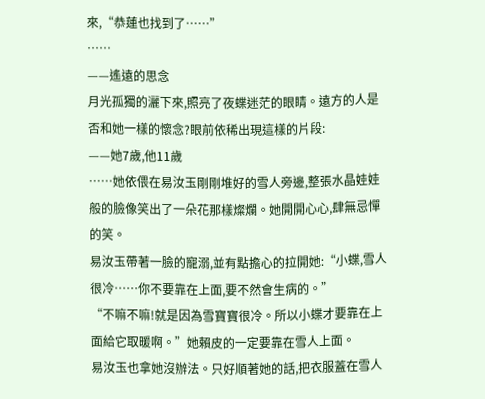來,“恭蓮也找到了……”
……
——遙遠的思念
月光孤獨的灑下來,照亮了夜蝶迷茫的眼睛。遠方的人是否和她一樣的懷念?眼前依稀出現這樣的片段:
——她7歲,他11歲
……她依偎在易汝玉剛剛堆好的雪人旁邊,整張水晶娃娃般的臉像笑出了一朵花那樣燦爛。她開開心心,肆無忌憚的笑。
易汝玉帶著一臉的寵溺,並有點擔心的拉開她:“小蝶,雪人很冷……你不要靠在上面,要不然會生病的。”
“不嘛不嘛!就是因為雪寶寶很冷。所以小蝶才要靠在上面給它取暖啊。”她賴皮的一定要靠在雪人上面。
易汝玉也拿她沒辦法。只好順著她的話,把衣服蓋在雪人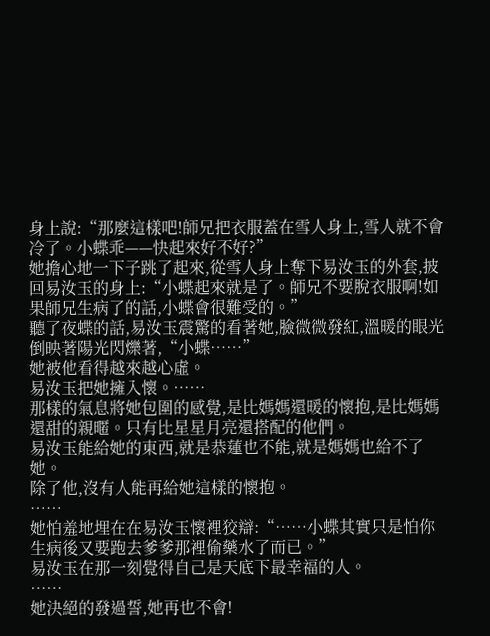身上說:“那麼這樣吧!師兄把衣服蓋在雪人身上,雪人就不會冷了。小蝶乖——快起來好不好?”
她擔心地一下子跳了起來,從雪人身上奪下易汝玉的外套,披回易汝玉的身上:“小蝶起來就是了。師兄不要脫衣服啊!如果師兄生病了的話,小蝶會很難受的。”
聽了夜蝶的話,易汝玉震驚的看著她,臉微微發紅,溫暖的眼光倒映著陽光閃爍著,“小蝶……”
她被他看得越來越心虛。
易汝玉把她擁入懷。……
那樣的氣息將她包圍的感覺,是比媽媽還暖的懷抱,是比媽媽還甜的親暱。只有比星星月亮還搭配的他們。
易汝玉能給她的東西,就是恭蓮也不能,就是媽媽也給不了她。
除了他,沒有人能再給她這樣的懷抱。
……
她怕羞地埋在在易汝玉懷裡狡辯:“……小蝶其實只是怕你生病後又要跑去爹爹那裡偷藥水了而已。”
易汝玉在那一刻覺得自己是天底下最幸福的人。
……
她決絕的發過誓,她再也不會!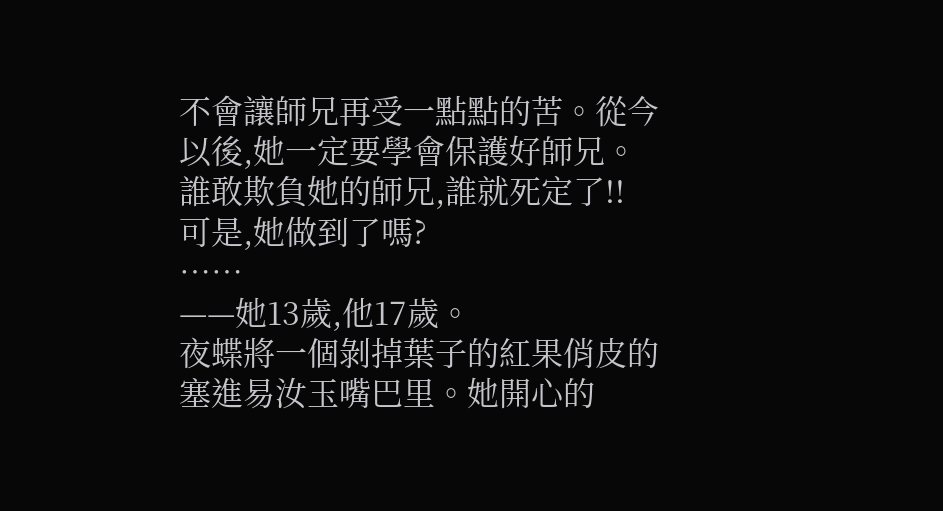不會讓師兄再受一點點的苦。從今以後,她一定要學會保護好師兄。誰敢欺負她的師兄,誰就死定了!!
可是,她做到了嗎?
……
——她13歲,他17歲。
夜蝶將一個剝掉葉子的紅果俏皮的塞進易汝玉嘴巴里。她開心的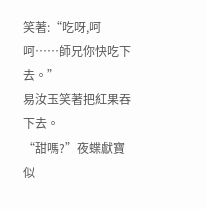笑著:“吃呀,呵呵……師兄你快吃下去。”
易汝玉笑著把紅果吞下去。
“甜嗎?”夜蝶獻寶似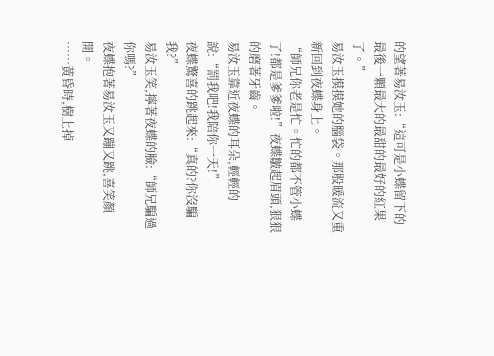的望著易汝玉:“這可是小蝶留下的最後一顆最大的最甜的最好的紅果了。”
易汝玉摸摸她的腦袋。那股暖流又重新回到夜蝶身上。
“師兄你老是忙。忙的都不管小蝶了!都是爹爹啦!”夜蝶皺起眉頭,狠狠的磨著牙齒。
易汝玉靠近夜蝶的耳朵,輕輕的說:“罰我吧!我陪你一天!”
夜蝶驚喜的跳起來:“真的?你沒騙我?”
易汝玉笑,擰著夜蝶的臉:“師兄騙過你嗎?”
夜蝶抱著易汝玉又蹦又跳,喜笑顏開。
……黃昏時,樹上掉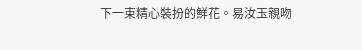下一束精心裝扮的鮮花。易汝玉親吻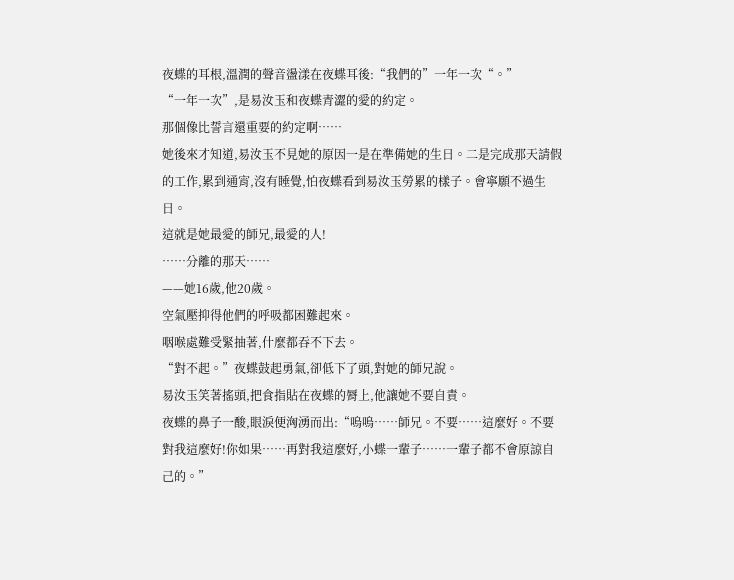夜蝶的耳根,溫潤的聲音盪漾在夜蝶耳後:“我們的”一年一次“。”
“一年一次”,是易汝玉和夜蝶青澀的愛的約定。
那個像比誓言還重要的約定啊……
她後來才知道,易汝玉不見她的原因一是在準備她的生日。二是完成那天請假的工作,累到通宵,沒有睡覺,怕夜蝶看到易汝玉勞累的樣子。會寧願不過生日。
這就是她最愛的師兄,最愛的人!
……分離的那天……
——她16歲,他20歲。
空氣壓抑得他們的呼吸都困難起來。
咽喉處難受緊抽著,什麼都吞不下去。
“對不起。”夜蝶鼓起勇氣,卻低下了頭,對她的師兄說。
易汝玉笑著搖頭,把食指貼在夜蝶的脣上,他讓她不要自責。
夜蝶的鼻子一酸,眼淚便洶湧而出:“嗚嗚……師兄。不要……這麼好。不要對我這麼好!你如果……再對我這麼好,小蝶一輩子……一輩子都不會原諒自己的。”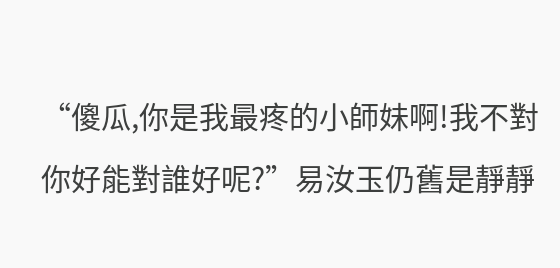“傻瓜,你是我最疼的小師妹啊!我不對你好能對誰好呢?”易汝玉仍舊是靜靜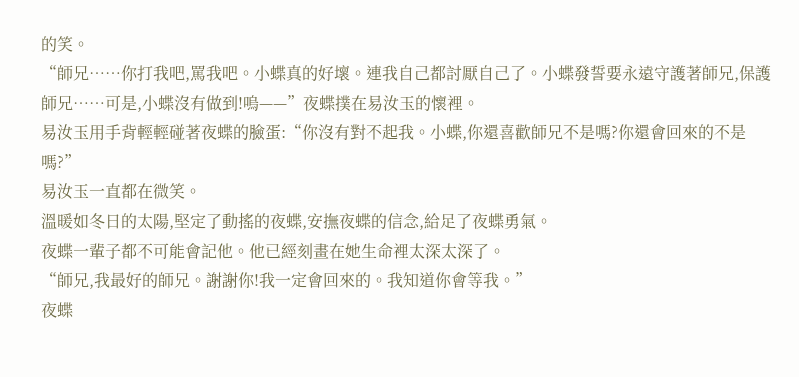的笑。
“師兄……你打我吧,罵我吧。小蝶真的好壞。連我自己都討厭自己了。小蝶發誓要永遠守護著師兄,保護師兄……可是,小蝶沒有做到!嗚——”夜蝶撲在易汝玉的懷裡。
易汝玉用手背輕輕碰著夜蝶的臉蛋:“你沒有對不起我。小蝶,你還喜歡師兄不是嗎?你還會回來的不是嗎?”
易汝玉一直都在微笑。
溫暖如冬日的太陽,堅定了動搖的夜蝶,安撫夜蝶的信念,給足了夜蝶勇氣。
夜蝶一輩子都不可能會記他。他已經刻畫在她生命裡太深太深了。
“師兄,我最好的師兄。謝謝你!我一定會回來的。我知道你會等我。”
夜蝶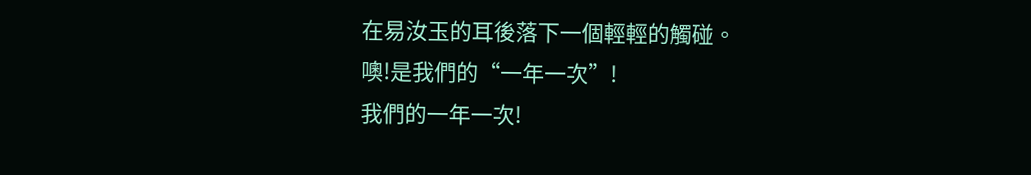在易汝玉的耳後落下一個輕輕的觸碰。
噢!是我們的“一年一次”!
我們的一年一次!